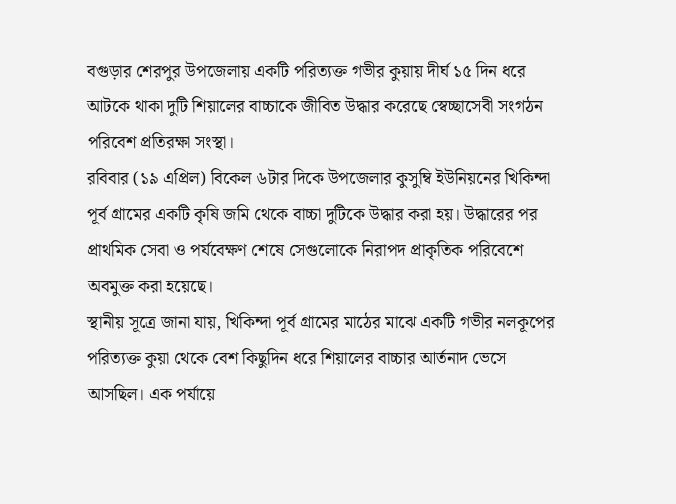বগুড়ার শেরপুর উপজেলায় একটি পরিত্যক্ত গভীর কুয়ায় দীর্ঘ ১৫ দিন ধরে আটকে থাকা দুটি শিয়ালের বাচ্চাকে জীবিত উদ্ধার করেছে স্বেচ্ছাসেবী সংগঠন পরিবেশ প্রতিরক্ষা সংস্থা।
রবিবার (১৯ এপ্রিল) বিকেল ৬টার দিকে উপজেলার কুসুম্বি ইউনিয়নের খিকিন্দা পূর্ব গ্রামের একটি কৃষি জমি থেকে বাচ্চা দুটিকে উদ্ধার করা হয়। উদ্ধারের পর প্রাথমিক সেবা ও পর্যবেক্ষণ শেষে সেগুলোকে নিরাপদ প্রাকৃতিক পরিবেশে অবমুক্ত করা হয়েছে।
স্থানীয় সূত্রে জানা যায়, খিকিন্দা পূর্ব গ্রামের মাঠের মাঝে একটি গভীর নলকূপের পরিত্যক্ত কুয়া থেকে বেশ কিছুদিন ধরে শিয়ালের বাচ্চার আর্তনাদ ভেসে আসছিল। এক পর্যায়ে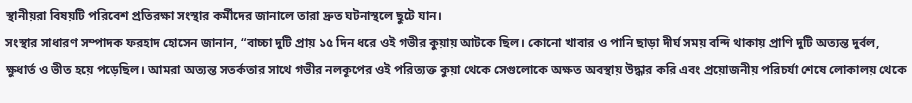স্থানীয়রা বিষয়টি পরিবেশ প্রতিরক্ষা সংস্থার কর্মীদের জানালে তারা দ্রুত ঘটনাস্থলে ছুটে যান।
সংস্থার সাধারণ সম্পাদক ফরহাদ হোসেন জানান, “বাচ্চা দুটি প্রায় ১৫ দিন ধরে ওই গভীর কুয়ায় আটকে ছিল। কোনো খাবার ও পানি ছাড়া দীর্ঘ সময় বন্দি থাকায় প্রাণি দুটি অত্যন্ত দুর্বল, ক্ষুধার্ত ও ভীত হয়ে পড়েছিল। আমরা অত্যন্ত সতর্কতার সাথে গভীর নলকূপের ওই পরিত্যক্ত কুয়া থেকে সেগুলোকে অক্ষত অবস্থায় উদ্ধার করি এবং প্রয়োজনীয় পরিচর্যা শেষে লোকালয় থেকে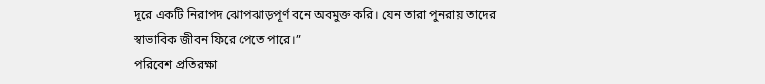দূরে একটি নিরাপদ ঝোপঝাড়পূর্ণ বনে অবমুক্ত করি। যেন তারা পুনরায় তাদের স্বাভাবিক জীবন ফিরে পেতে পারে।”
পরিবেশ প্রতিরক্ষা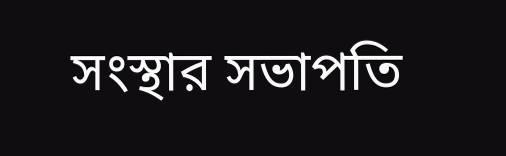সংস্থার সভাপতি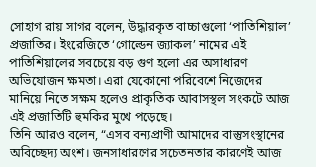সোহাগ রায় সাগর বলেন, উদ্ধারকৃত বাচ্চাগুলো ‘পাতিশিয়াল’ প্রজাতির। ইংরেজিতে ‘গোল্ডেন জ্যাকল’ নামের এই পাতিশিয়ালের সবচেয়ে বড় গুণ হলো এর অসাধারণ অভিযোজন ক্ষমতা। এরা যেকোনো পরিবেশে নিজেদের মানিয়ে নিতে সক্ষম হলেও প্রাকৃতিক আবাসস্থল সংকটে আজ এই প্রজাতিটি হুমকির মুখে পড়েছে।
তিনি আরও বলেন, “এসব বন্যপ্রাণী আমাদের বাস্তুসংস্থানের অবিচ্ছেদ্য অংশ। জনসাধারণের সচেতনতার কারণেই আজ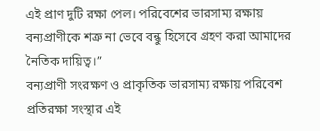এই প্রাণ দুটি রক্ষা পেল। পরিবেশের ভারসাম্য রক্ষায় বন্যপ্রাণীকে শত্রু না ভেবে বন্ধু হিসেবে গ্রহণ করা আমাদের নৈতিক দায়িত্ব।”
বন্যপ্রাণী সংরক্ষণ ও প্রাকৃতিক ভারসাম্য রক্ষায় পরিবেশ প্রতিরক্ষা সংস্থার এই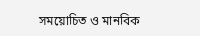সময়োচিত ও মানবিক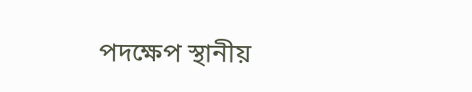পদক্ষেপ স্থানীয়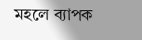মহলে ব্যাপক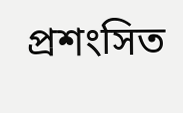প্রশংসিত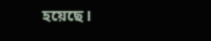হয়েছে।